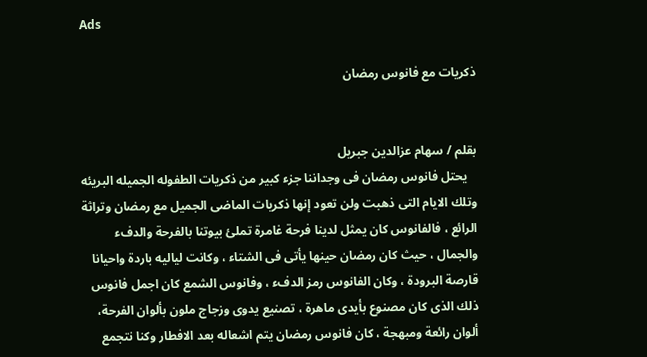Ads

ذكريات مع فانوس رمضان


بقلم / سهام عزالدين جبريل
   يحتل فانوس رمضان فى وجداننا جزء كبير من ذكريات الطفوله الجميله البريئه وتلك الايام التى ذهبت ولن تعود إنها ذكريات الماضى الجميل مع رمضان وتراثة الرائع ، فالفانوس كان يمثل لدينا فرحة غامرة تملئ بيوتنا بالفرحة والدفء والجمال ، حيث كان رمضان حينها يأتى فى الشتاء ، وكانت لياليه باردة واحيانا قارصة البرودة ، وكان الفانوس رمز الدفء ، وفانوس الشمع كان اجمل فانوس ذلك الذى كان مصنوع بأيدى ماهرة ، تصنيع يدوى وزجاج ملون بألوان الفرحة، ألوان رائعة ومبهجة ، كان فانوس رمضان يتم اشعاله بعد الافطار وكنا نتجمع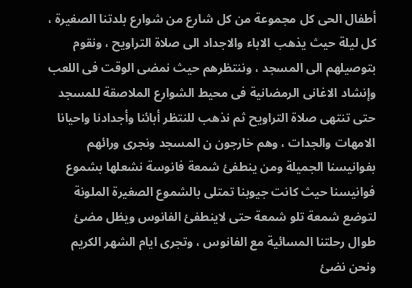أطفال الحى كل مجموعة من كل شارع من شوارع بلدتنا الصغيرة ، كل ليلة حيث يذهب الاباء والاجداد الى صلاة التراويح ، ونقوم بتوصيلهم الى المسجد ، وننتظرهم حيث نمضى الوقت فى اللعب وإنشاد الاغانى الرمضانية فى محيط الشوارع الملاصقة للمسجد حتى تنتهى صلاة التراويح ثم نذهب للنتظر أبائنا وأجدادنا واحيانا الامهات والجدات ، وهم خارجون ن المسجد ونجرى ورائهم بفوانيسنا الجميلة ومن ينطفئ شمعة فانوسة نشعلها بشموع فوانيسنا حيث كانت جيوبنا تمتلى بالشموع الصغيرة الملونة لتوضع شمعة تلو شمعة حتى لاينطفئ الفانوس ويظل مضئ طوال رحلتنا المسائية مع الفانوس ، وتجرى ايام الشهر الكريم ونحن نضئ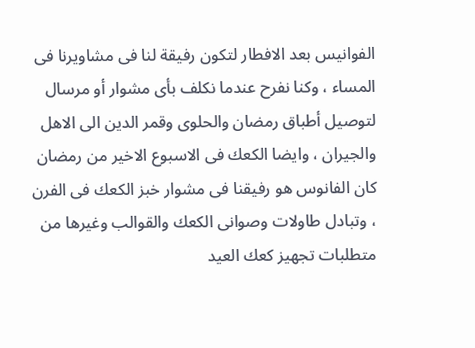الفوانيس بعد الافطار لتكون رفيقة لنا فى مشاويرنا فى المساء ، وكنا نفرح عندما نكلف بأى مشوار أو مرسال لتوصيل أطباق رمضان والحلوى وقمر الدين الى الاهل والجيران ، وايضا الكعك فى الاسبوع الاخير من رمضان كان الفانوس هو رفيقنا فى مشوار خبز الكعك فى الفرن ، وتبادل طاولات وصوانى الكعك والقوالب وغيرها من متطلبات تجهيز كعك العيد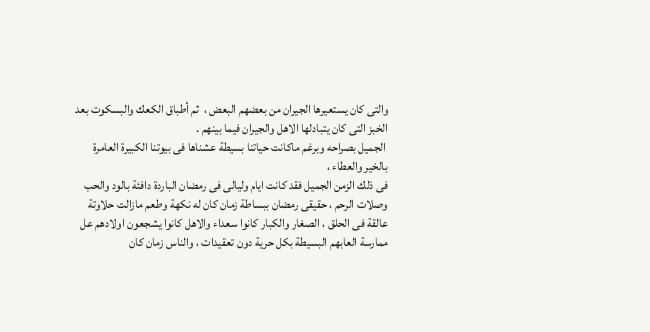والتى كان يستعيرها الجيران من بعضهم البعض ،  ثم أطباق الكعك والبسكوت بعد الخبز التى كان يتبادلها الاهل والجيران فيما بينهم .
 الجميل بصراحه وبرغم ماكانت حياتنا بسيطة عشناها فى بيوتنا الكبيرة العامرة بالخير والعطاء ،
فى ذلك الزمن الجميل فقد كانت ايام وليالى فى رمضان الباردة دافئة بالود والحب وصلات الرحم ، حقيقى رمضان ببساطة زمان كان له نكهة وطعم مازالت حلاوتة عالقة فى الحلق ، الصغار والكبار كانوا سعداء والاهل كانوا يشجعون اولادهم عل ممارسة العابهم البسيطة بكل حرية دون تعقيدات ، والناس زمان كان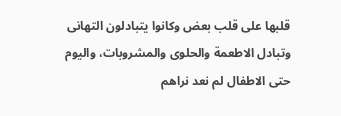قلبها على قلب بعض وكانوا يتبادلون التهانى وتبادل الاطعمة والحلوى والمشروبات، واليوم حتى الاطفال لم نعد نراهم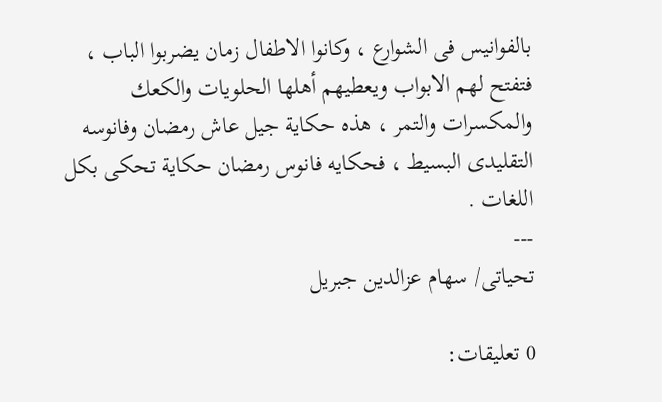بالفوانيس فى الشوارع ، وكانوا الاطفال زمان يضربوا الباب ، فتفتح لهم الابواب ويعطيهم أهلها الحلويات والكعك والمكسرات والتمر ، هذه حكاية جيل عاش رمضان وفانوسه التقليدى البسيط ، فحكايه فانوس رمضان حكاية تحكى بكل اللغات .
---
تحياتى/ سهام عزالدين جبريل

0 تعليقات: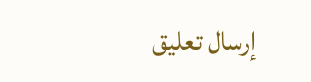إرسال تعليق